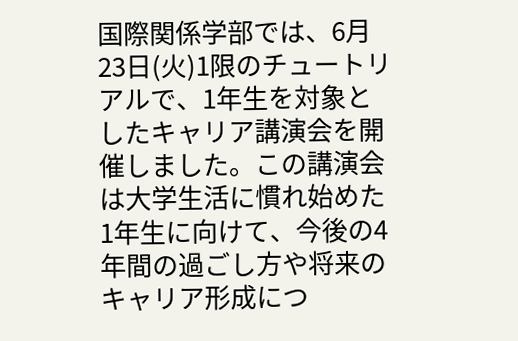国際関係学部では、6月23日(火)1限のチュートリアルで、1年生を対象としたキャリア講演会を開催しました。この講演会は大学生活に慣れ始めた1年生に向けて、今後の4年間の過ごし方や将来のキャリア形成につ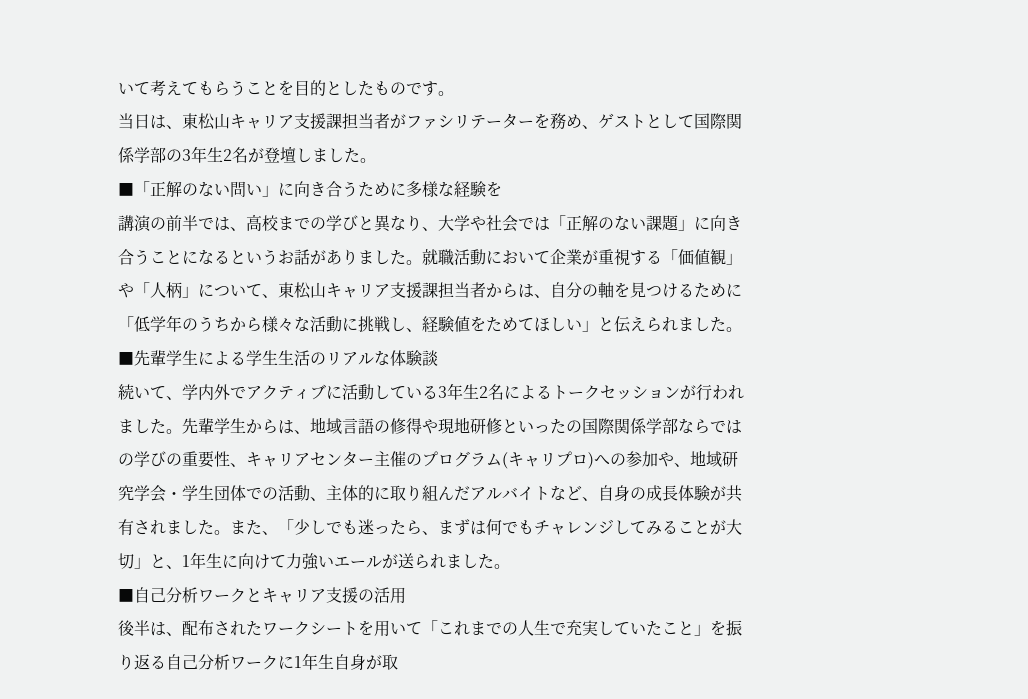いて考えてもらうことを目的としたものです。
当日は、東松山キャリア支援課担当者がファシリテーターを務め、ゲストとして国際関係学部の3年生2名が登壇しました。
■「正解のない問い」に向き合うために多様な経験を
講演の前半では、高校までの学びと異なり、大学や社会では「正解のない課題」に向き合うことになるというお話がありました。就職活動において企業が重視する「価値観」や「人柄」について、東松山キャリア支援課担当者からは、自分の軸を見つけるために「低学年のうちから様々な活動に挑戦し、経験値をためてほしい」と伝えられました。
■先輩学生による学生生活のリアルな体験談
続いて、学内外でアクティブに活動している3年生2名によるトークセッションが行われました。先輩学生からは、地域言語の修得や現地研修といったの国際関係学部ならではの学びの重要性、キャリアセンター主催のプログラム(キャリプロ)への参加や、地域研究学会・学生団体での活動、主体的に取り組んだアルバイトなど、自身の成長体験が共有されました。また、「少しでも迷ったら、まずは何でもチャレンジしてみることが大切」と、1年生に向けて力強いエールが送られました。
■自己分析ワークとキャリア支援の活用
後半は、配布されたワークシートを用いて「これまでの人生で充実していたこと」を振り返る自己分析ワークに1年生自身が取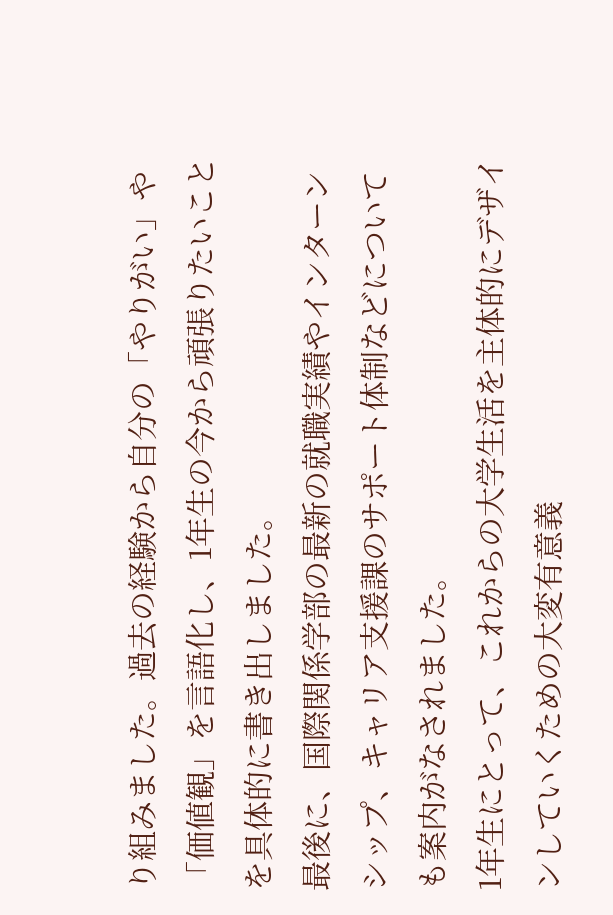り組みました。過去の経験から自分の「やりがい」や「価値観」を言語化し、1年生の今から頑張りたいことを具体的に書き出しました。
最後に、国際関係学部の最新の就職実績やインターンシップ、キャリア支援課のサポート体制などについても案内がなされました。
1年生にとって、これからの大学生活を主体的にデザインしていくための大変有意義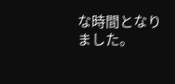な時間となりました。